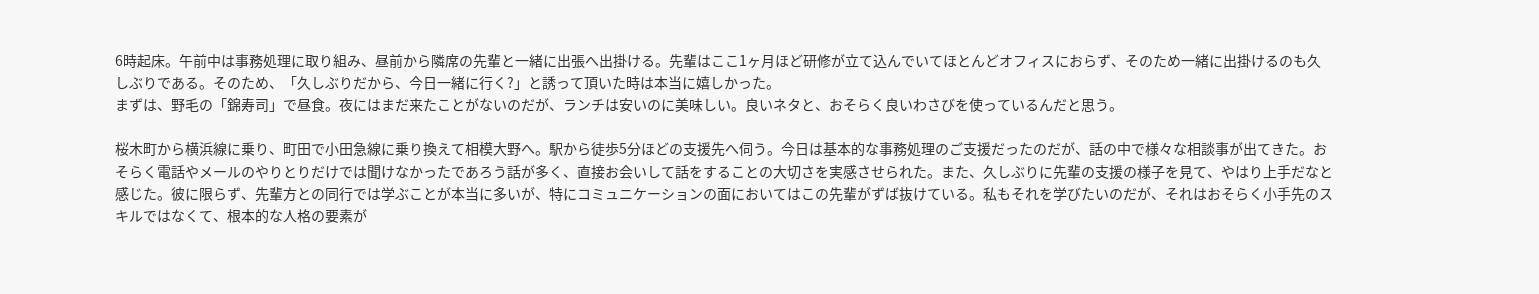6時起床。午前中は事務処理に取り組み、昼前から隣席の先輩と一緒に出張へ出掛ける。先輩はここ1ヶ月ほど研修が立て込んでいてほとんどオフィスにおらず、そのため一緒に出掛けるのも久しぶりである。そのため、「久しぶりだから、今日一緒に行く?」と誘って頂いた時は本当に嬉しかった。
まずは、野毛の「錦寿司」で昼食。夜にはまだ来たことがないのだが、ランチは安いのに美味しい。良いネタと、おそらく良いわさびを使っているんだと思う。

桜木町から横浜線に乗り、町田で小田急線に乗り換えて相模大野へ。駅から徒歩5分ほどの支援先へ伺う。今日は基本的な事務処理のご支援だったのだが、話の中で様々な相談事が出てきた。おそらく電話やメールのやりとりだけでは聞けなかったであろう話が多く、直接お会いして話をすることの大切さを実感させられた。また、久しぶりに先輩の支援の様子を見て、やはり上手だなと感じた。彼に限らず、先輩方との同行では学ぶことが本当に多いが、特にコミュニケーションの面においてはこの先輩がずば抜けている。私もそれを学びたいのだが、それはおそらく小手先のスキルではなくて、根本的な人格の要素が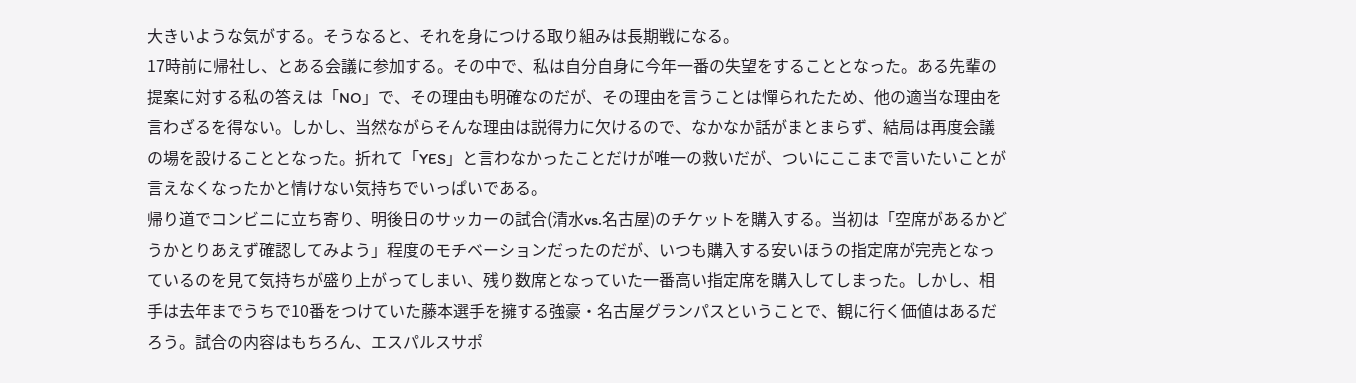大きいような気がする。そうなると、それを身につける取り組みは長期戦になる。
17時前に帰社し、とある会議に参加する。その中で、私は自分自身に今年一番の失望をすることとなった。ある先輩の提案に対する私の答えは「NO」で、その理由も明確なのだが、その理由を言うことは憚られたため、他の適当な理由を言わざるを得ない。しかし、当然ながらそんな理由は説得力に欠けるので、なかなか話がまとまらず、結局は再度会議の場を設けることとなった。折れて「YES」と言わなかったことだけが唯一の救いだが、ついにここまで言いたいことが言えなくなったかと情けない気持ちでいっぱいである。
帰り道でコンビニに立ち寄り、明後日のサッカーの試合(清水vs.名古屋)のチケットを購入する。当初は「空席があるかどうかとりあえず確認してみよう」程度のモチベーションだったのだが、いつも購入する安いほうの指定席が完売となっているのを見て気持ちが盛り上がってしまい、残り数席となっていた一番高い指定席を購入してしまった。しかし、相手は去年までうちで10番をつけていた藤本選手を擁する強豪・名古屋グランパスということで、観に行く価値はあるだろう。試合の内容はもちろん、エスパルスサポ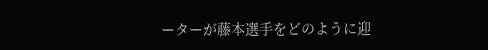ーターが藤本選手をどのように迎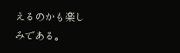えるのかも楽しみである。